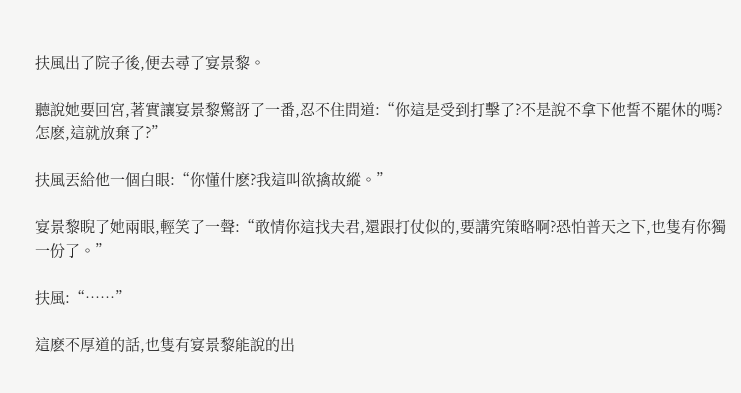扶風出了院子後,便去尋了宴景黎。

聽說她要回宮,著實讓宴景黎驚訝了一番,忍不住問道:“你這是受到打擊了?不是說不拿下他誓不罷休的嗎?怎麽,這就放棄了?”

扶風丟給他一個白眼:“你懂什麽?我這叫欲擒故縱。”

宴景黎睨了她兩眼,輕笑了一聲:“敢情你這找夫君,還跟打仗似的,要講究策略啊?恐怕普天之下,也隻有你獨一份了。”

扶風:“……”

這麽不厚道的話,也隻有宴景黎能說的出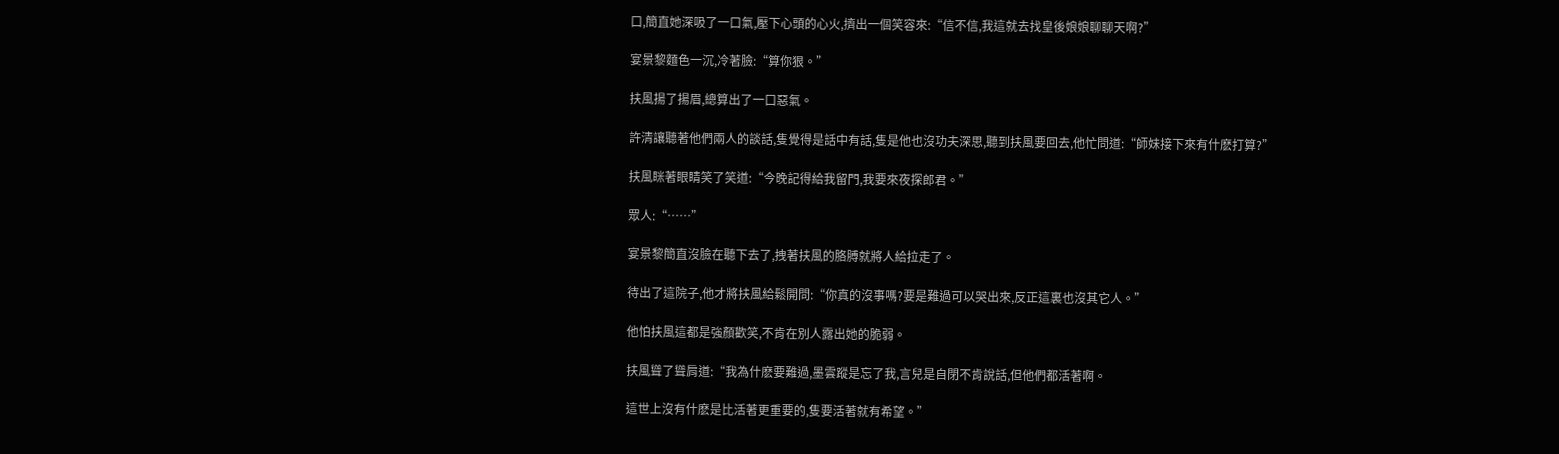口,簡直她深吸了一口氣,壓下心頭的心火,擠出一個笑容來:“信不信,我這就去找皇後娘娘聊聊天啊?”

宴景黎麵色一沉,冷著臉:“算你狠。”

扶風揚了揚眉,總算出了一口惡氣。

許清讓聽著他們兩人的談話,隻覺得是話中有話,隻是他也沒功夫深思,聽到扶風要回去,他忙問道:“師妹接下來有什麽打算?”

扶風眯著眼睛笑了笑道:“今晚記得給我留門,我要來夜探郎君。”

眾人:“……”

宴景黎簡直沒臉在聽下去了,拽著扶風的胳膊就將人給拉走了。

待出了這院子,他才將扶風給鬆開問:“你真的沒事嗎?要是難過可以哭出來,反正這裏也沒其它人。”

他怕扶風這都是強顏歡笑,不肯在別人露出她的脆弱。

扶風聳了聳肩道:“我為什麽要難過,墨雲蹤是忘了我,言兒是自閉不肯說話,但他們都活著啊。

這世上沒有什麽是比活著更重要的,隻要活著就有希望。”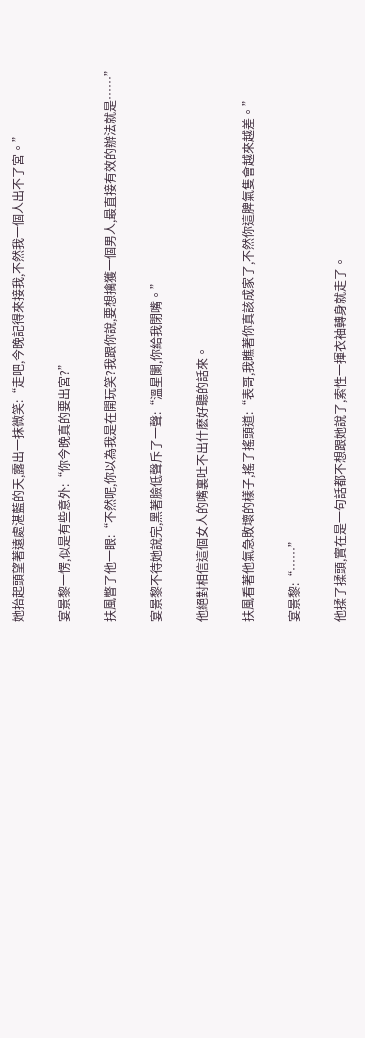她抬起頭望著遠處湛藍的天,露出一抹微笑:“走吧,今晚記得來接我,不然我一個人出不了宮。”

宴景黎一愣,似是有些意外:“你今晚真的要出宮?”

扶風瞥了他一眼:“不然呢,你以為我是在開玩笑?我跟你說,要想擒獲一個男人,最直接有效的辦法就是……”

宴景黎不待她說完,黑著臉低聲斥了一聲:“溫星闌,你給我閉嘴。”

他絕對相信這個女人的嘴裏吐不出什麽好聽的話來。

扶風看著他氣急敗壞的樣子,搖了搖頭道:“表哥,我瞧著你真該成家了,不然你這脾氣隻會越來越差。”

宴景黎:“……”

他揉了揉頭,實在是一句話都不想跟她說了,索性一揮衣袖轉身就走了。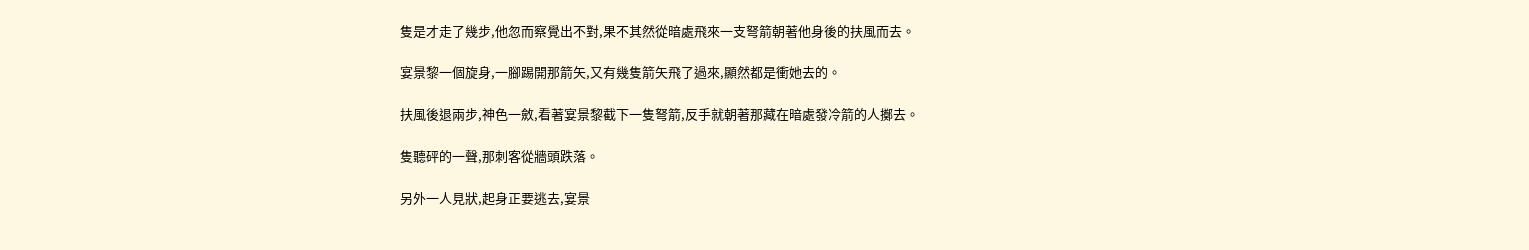隻是才走了幾步,他忽而察覺出不對,果不其然從暗處飛來一支弩箭朝著他身後的扶風而去。

宴景黎一個旋身,一腳踢開那箭矢,又有幾隻箭矢飛了過來,顯然都是衝她去的。

扶風後退兩步,神色一斂,看著宴景黎截下一隻弩箭,反手就朝著那藏在暗處發冷箭的人擲去。

隻聽砰的一聲,那刺客從牆頭跌落。

另外一人見狀,起身正要逃去,宴景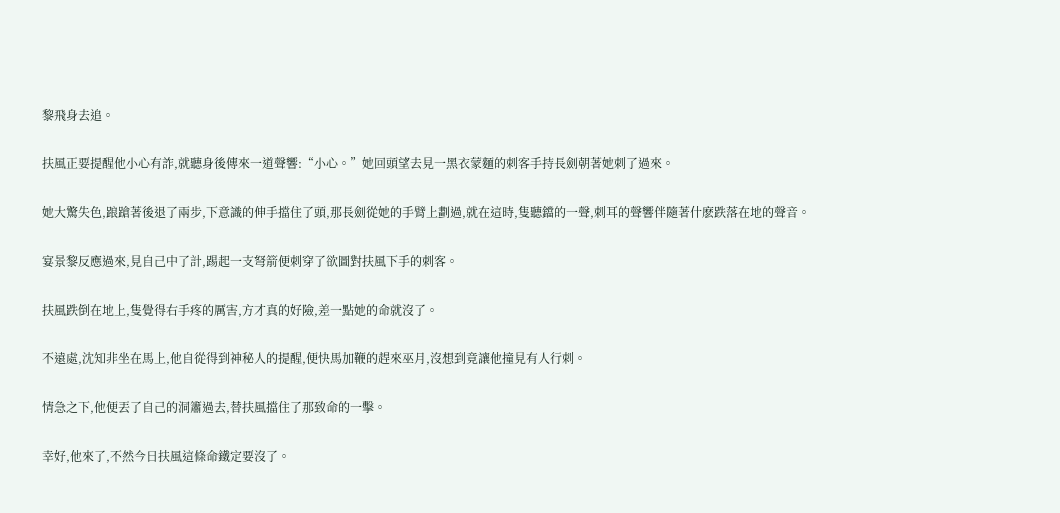黎飛身去追。

扶風正要提醒他小心有詐,就聽身後傳來一道聲響:“小心。”她回頭望去見一黑衣蒙麵的刺客手持長劍朝著她刺了過來。

她大驚失色,踉蹌著後退了兩步,下意識的伸手擋住了頭,那長劍從她的手臂上劃過,就在這時,隻聽鐺的一聲,刺耳的聲響伴隨著什麽跌落在地的聲音。

宴景黎反應過來,見自己中了計,踢起一支弩箭便刺穿了欲圖對扶風下手的刺客。

扶風跌倒在地上,隻覺得右手疼的厲害,方才真的好險,差一點她的命就沒了。

不遠處,沈知非坐在馬上,他自從得到神秘人的提醒,便快馬加鞭的趕來巫月,沒想到竟讓他撞見有人行刺。

情急之下,他便丟了自己的洞簫過去,替扶風擋住了那致命的一擊。

幸好,他來了,不然今日扶風這條命鐵定要沒了。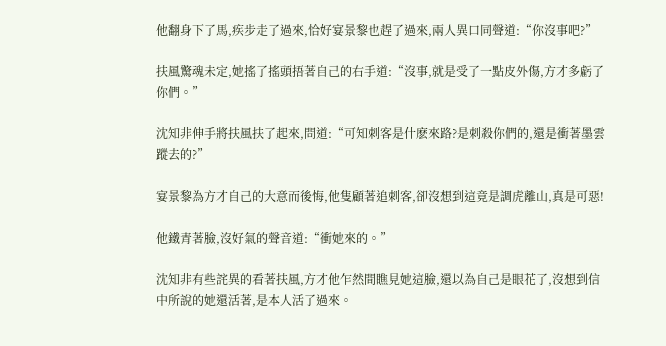他翻身下了馬,疾步走了過來,恰好宴景黎也趕了過來,兩人異口同聲道:“你沒事吧?”

扶風驚魂未定,她搖了搖頭捂著自己的右手道:“沒事,就是受了一點皮外傷,方才多虧了你們。”

沈知非伸手將扶風扶了起來,問道:“可知刺客是什麽來路?是刺殺你們的,還是衝著墨雲蹤去的?”

宴景黎為方才自己的大意而後悔,他隻顧著追刺客,卻沒想到這竟是調虎離山,真是可惡!

他鐵青著臉,沒好氣的聲音道:“衝她來的。”

沈知非有些詫異的看著扶風,方才他乍然間瞧見她這臉,還以為自己是眼花了,沒想到信中所說的她還活著,是本人活了過來。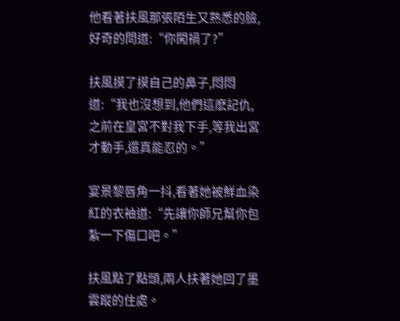他看著扶風那張陌生又熟悉的臉,好奇的問道:“你闖禍了?”

扶風摸了摸自己的鼻子,悶悶道:“我也沒想到,他們這麽記仇,之前在皇宮不對我下手,等我出宮才動手,還真能忍的。”

宴景黎唇角一抖,看著她被鮮血染紅的衣袖道:“先讓你師兄幫你包紮一下傷口吧。”

扶風點了點頭,兩人扶著她回了墨雲蹤的住處。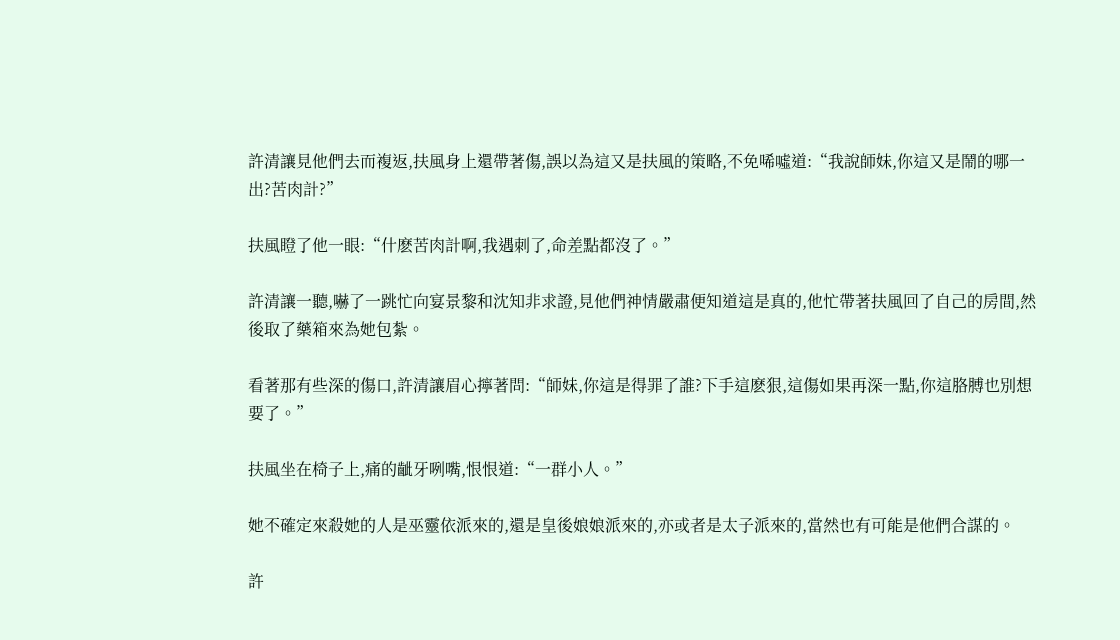許清讓見他們去而複返,扶風身上還帶著傷,誤以為這又是扶風的策略,不免唏噓道:“我說師妹,你這又是鬧的哪一出?苦肉計?”

扶風瞪了他一眼:“什麽苦肉計啊,我遇刺了,命差點都沒了。”

許清讓一聽,嚇了一跳忙向宴景黎和沈知非求證,見他們神情嚴肅便知道這是真的,他忙帶著扶風回了自己的房間,然後取了藥箱來為她包紮。

看著那有些深的傷口,許清讓眉心擰著問:“師妹,你這是得罪了誰?下手這麽狠,這傷如果再深一點,你這胳膊也別想要了。”

扶風坐在椅子上,痛的齜牙咧嘴,恨恨道:“一群小人。”

她不確定來殺她的人是巫靈依派來的,還是皇後娘娘派來的,亦或者是太子派來的,當然也有可能是他們合謀的。

許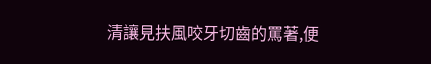清讓見扶風咬牙切齒的罵著,便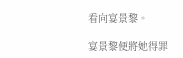看向宴景黎。

宴景黎便將她得罪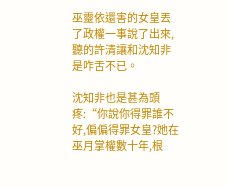巫靈依還害的女皇丟了政權一事說了出來,聽的許清讓和沈知非是咋舌不已。

沈知非也是甚為頭疼:“你說你得罪誰不好,偏偏得罪女皇?她在巫月掌權數十年,根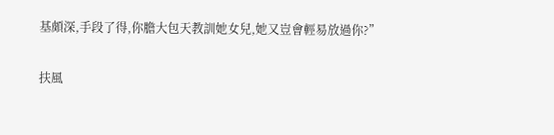基頗深,手段了得,你膽大包天教訓她女兒,她又豈會輕易放過你?”

扶風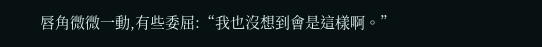唇角微微一動,有些委屈:“我也沒想到會是這樣啊。”